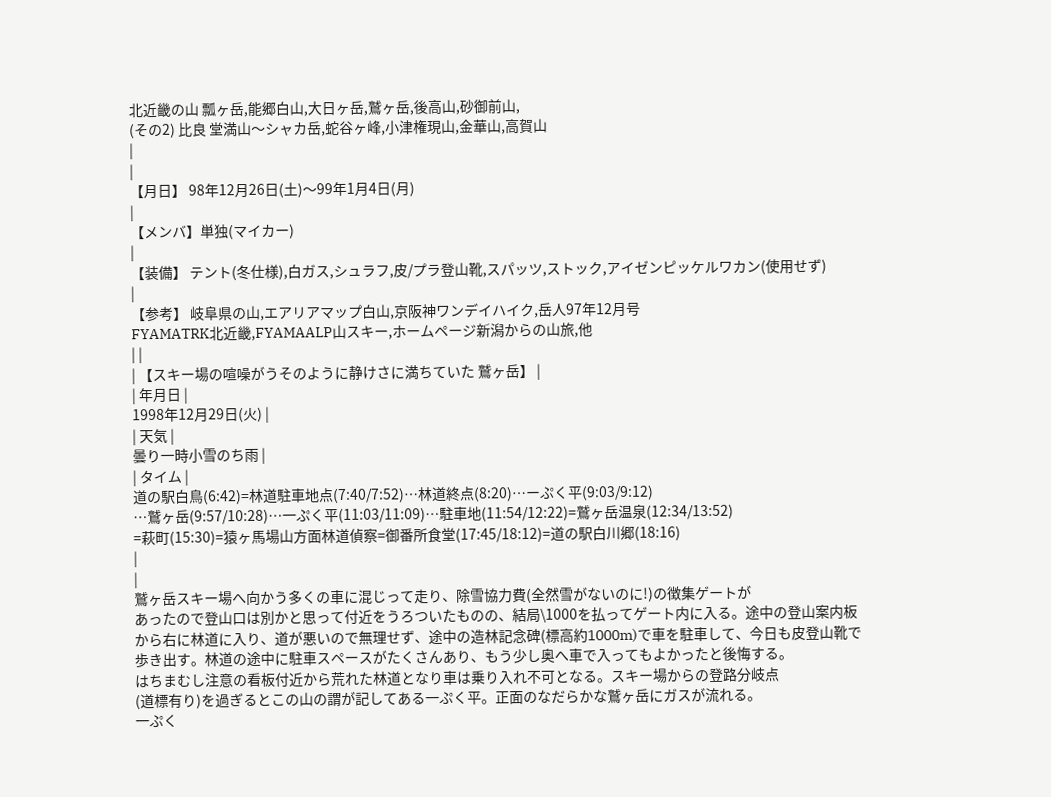北近畿の山 瓢ヶ岳,能郷白山,大日ヶ岳,鷲ヶ岳,後高山,砂御前山,
(その2) 比良 堂満山〜シャカ岳,蛇谷ヶ峰,小津権現山,金華山,高賀山
|
|
【月日】 98年12月26日(土)〜99年1月4日(月)
|
【メンバ】単独(マイカー)
|
【装備】 テント(冬仕様),白ガス,シュラフ,皮/プラ登山靴,スパッツ,ストック,アイゼンピッケルワカン(使用せず)
|
【参考】 岐阜県の山,エアリアマップ白山,京阪神ワンデイハイク,岳人97年12月号
FYAMATRK北近畿,FYAMAALP山スキー,ホームページ新潟からの山旅,他
| |
| 【スキー場の喧噪がうそのように静けさに満ちていた 鷲ヶ岳】 |
| 年月日 |
1998年12月29日(火) |
| 天気 |
曇り一時小雪のち雨 |
| タイム |
道の駅白鳥(6:42)=林道駐車地点(7:40/7:52)…林道終点(8:20)…ーぷく平(9:03/9:12)
…鷲ヶ岳(9:57/10:28)…一ぷく平(11:03/11:09)…駐車地(11:54/12:22)=鷲ヶ岳温泉(12:34/13:52)
=萩町(15:30)=猿ヶ馬場山方面林道偵察=御番所食堂(17:45/18:12)=道の駅白川郷(18:16)
|
|
鷲ヶ岳スキー場へ向かう多くの車に混じって走り、除雪協力費(全然雪がないのに!)の徴集ゲートが
あったので登山口は別かと思って付近をうろついたものの、結局\1000を払ってゲート内に入る。途中の登山案内板
から右に林道に入り、道が悪いので無理せず、途中の造林記念碑(標高約1000m)で車を駐車して、今日も皮登山靴で
歩き出す。林道の途中に駐車スペースがたくさんあり、もう少し奥へ車で入ってもよかったと後悔する。
はちまむし注意の看板付近から荒れた林道となり車は乗り入れ不可となる。スキー場からの登路分岐点
(道標有り)を過ぎるとこの山の謂が記してある一ぷく平。正面のなだらかな鷲ヶ岳にガスが流れる。
一ぷく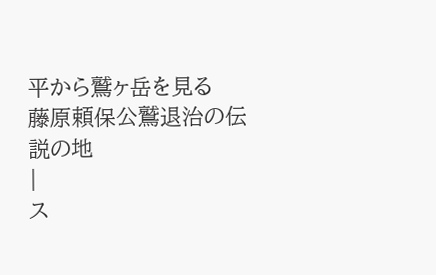平から鷲ヶ岳を見る
藤原頼保公鷲退治の伝説の地
|
ス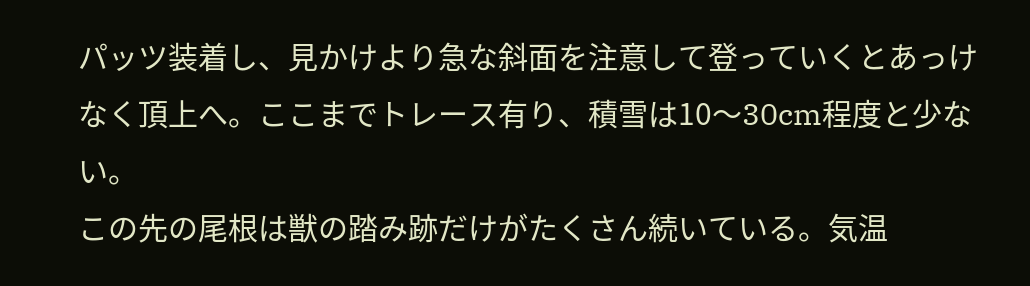パッツ装着し、見かけより急な斜面を注意して登っていくとあっけなく頂上へ。ここまでトレース有り、積雪は10〜30cm程度と少ない。
この先の尾根は獣の踏み跡だけがたくさん続いている。気温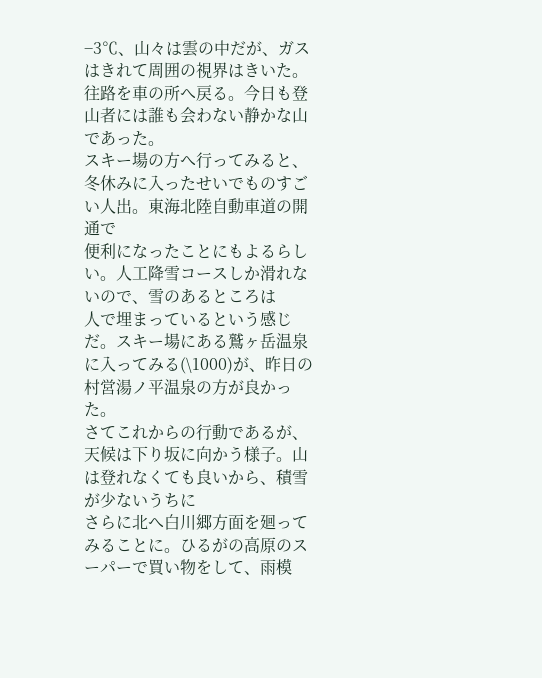−3℃、山々は雲の中だが、ガスはきれて周囲の視界はきいた。
往路を車の所へ戻る。今日も登山者には誰も会わない静かな山であった。
スキー場の方へ行ってみると、冬休みに入ったせいでものすごい人出。東海北陸自動車道の開通で
便利になったことにもよるらしい。人工降雪コースしか滑れないので、雪のあるところは
人で埋まっているという感じだ。スキー場にある鷲ヶ岳温泉に入ってみる(\1000)が、昨日の村営湯ノ平温泉の方が良かった。
さてこれからの行動であるが、天候は下り坂に向かう様子。山は登れなくても良いから、積雪が少ないうちに
さらに北へ白川郷方面を廻ってみることに。ひるがの高原のスーパーで買い物をして、雨模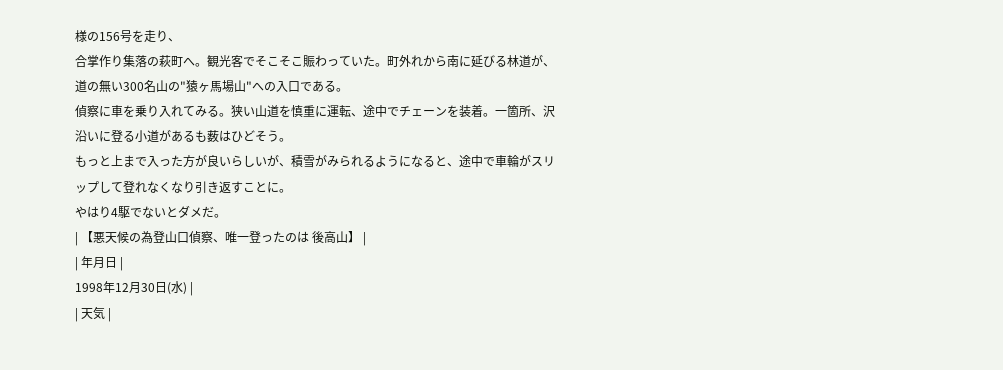様の156号を走り、
合掌作り集落の萩町へ。観光客でそこそこ賑わっていた。町外れから南に延びる林道が、道の無い300名山の"猿ヶ馬場山"への入口である。
偵察に車を乗り入れてみる。狭い山道を慎重に運転、途中でチェーンを装着。一箇所、沢沿いに登る小道があるも薮はひどそう。
もっと上まで入った方が良いらしいが、積雪がみられるようになると、途中で車輪がスリップして登れなくなり引き返すことに。
やはり4駆でないとダメだ。
| 【悪天候の為登山口偵察、唯一登ったのは 後高山】 |
| 年月日 |
1998年12月30日(水) |
| 天気 |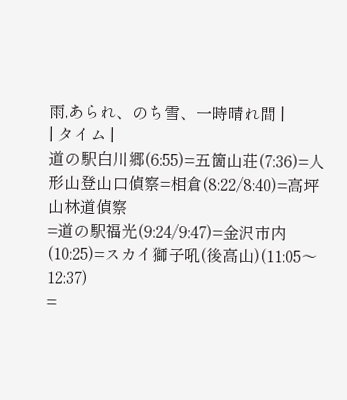雨,あられ、のち雪、一時晴れ間 |
| タイム |
道の駅白川郷(6:55)=五箇山荘(7:36)=人形山登山口偵察=相倉(8:22/8:40)=高坪山林道偵察
=道の駅福光(9:24/9:47)=金沢市内(10:25)=スカイ獅子吼(後高山)(11:05〜12:37)
=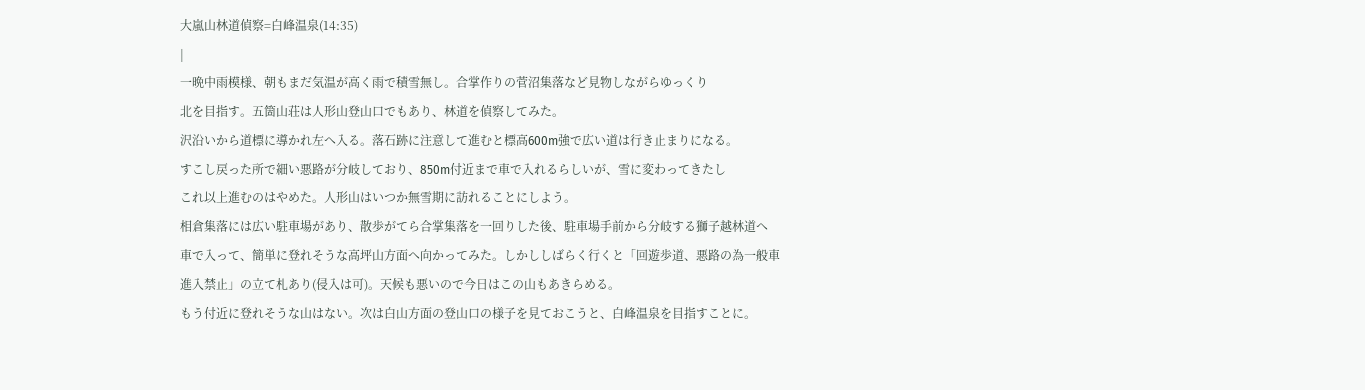大嵐山林道偵察=白峰温泉(14:35)
|
一晩中雨模様、朝もまだ気温が高く雨で積雪無し。合掌作りの菅沼集落など見物しながらゆっくり
北を目指す。五箇山荘は人形山登山口でもあり、林道を偵察してみた。
沢沿いから道標に導かれ左へ入る。落石跡に注意して進むと標高600m強で広い道は行き止まりになる。
すこし戻った所で細い悪路が分岐しており、850m付近まで車で入れるらしいが、雪に変わってきたし
これ以上進むのはやめた。人形山はいつか無雪期に訪れることにしよう。
相倉集落には広い駐車場があり、散歩がてら合掌集落を一回りした後、駐車場手前から分岐する獅子越林道へ
車で入って、簡単に登れそうな高坪山方面へ向かってみた。しかししばらく行くと「回遊歩道、悪路の為一般車
進入禁止」の立て札あり(侵入は可)。天候も悪いので今日はこの山もあきらめる。
もう付近に登れそうな山はない。次は白山方面の登山口の様子を見ておこうと、白峰温泉を目指すことに。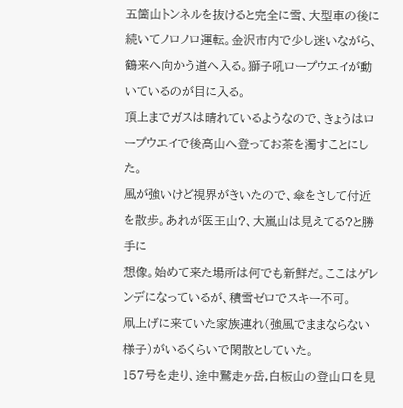五箇山トンネルを抜けると完全に雪、大型車の後に続いてノロノロ運転。金沢市内で少し迷いながら、
鶴来へ向かう道へ入る。獅子吼ロープウエイが動いているのが目に入る。
頂上までガスは晴れているようなので、きょうはロープウエイで後高山へ登ってお茶を濁すことにした。
風が強いけど視界がきいたので、傘をさして付近を散歩。あれが医王山?、大嵐山は見えてる?と勝手に
想像。始めて来た場所は何でも新鮮だ。ここはゲレンデになっているが、積雪ゼロでスキー不可。
凧上げに来ていた家族連れ(強風でままならない様子)がいるくらいで閑散としていた。
157号を走り、途中鷲走ヶ岳,白板山の登山口を見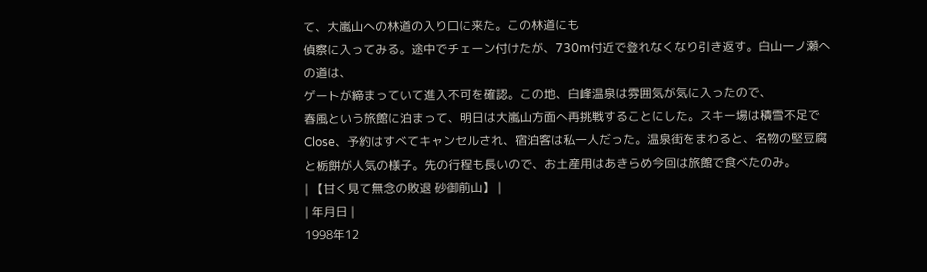て、大嵐山への林道の入り口に来た。この林道にも
偵察に入ってみる。途中でチェーン付けたが、730m付近で登れなくなり引き返す。白山一ノ瀬への道は、
ゲートが締まっていて進入不可を確認。この地、白峰温泉は雰囲気が気に入ったので、
春風という旅館に泊まって、明日は大嵐山方面へ再挑戦することにした。スキー場は積雪不足で
Close、予約はすべてキャンセルされ、宿泊客は私一人だった。温泉街をまわると、名物の堅豆腐
と栃餅が人気の様子。先の行程も長いので、お土産用はあきらめ今回は旅館で食べたのみ。
| 【甘く見て無念の敗退 砂御前山】 |
| 年月日 |
1998年12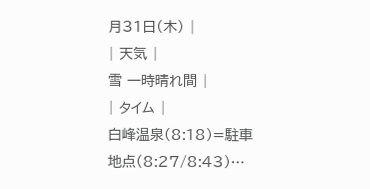月31日(木) |
| 天気 |
雪 一時晴れ間 |
| タイム |
白峰温泉(8:18)=駐車地点(8:27/8:43)…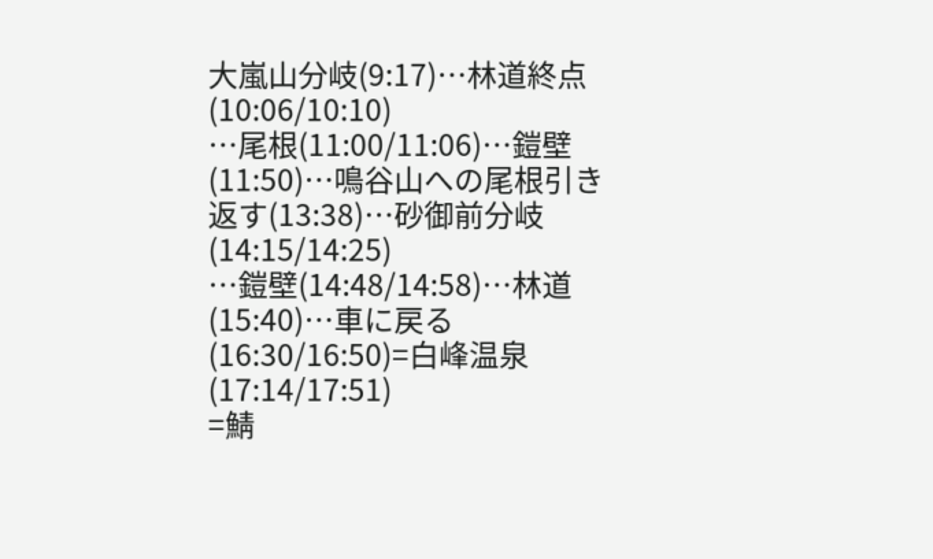大嵐山分岐(9:17)…林道終点(10:06/10:10)
…尾根(11:00/11:06)…鎧壁(11:50)…鳴谷山への尾根引き返す(13:38)…砂御前分岐(14:15/14:25)
…鎧壁(14:48/14:58)…林道(15:40)…車に戻る(16:30/16:50)=白峰温泉(17:14/17:51)
=鯖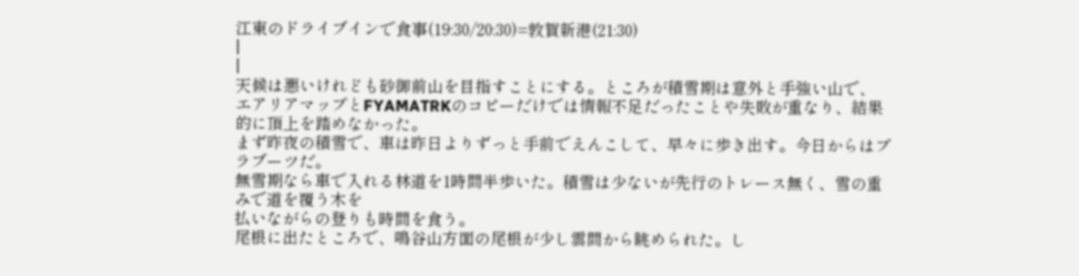江東のドライブインで食事(19:30/20:30)=敦賀新港(21:30)
|
|
天候は悪いけれども砂御前山を目指すことにする。ところが積雪期は意外と手強い山で、
エアリアマップとFYAMATRKのコピーだけでは情報不足だったことや失敗が重なり、結果的に頂上を踏めなかった。
まず昨夜の積雪で、車は昨日よりずっと手前でえんこして、早々に歩き出す。今日からはプラブーツだ。
無雪期なら車で入れる林道を1時間半歩いた。積雪は少ないが先行のトレース無く、雪の重みで道を覆う木を
払いながらの登りも時間を食う。
尾根に出たところで、鳴谷山方面の尾根が少し雲間から眺められた。し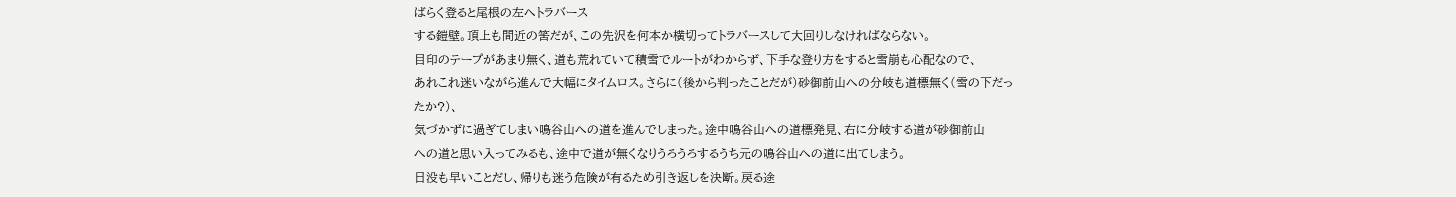ばらく登ると尾根の左へトラバース
する鎧壁。頂上も間近の筈だが、この先沢を何本か横切ってトラバースして大回りしなければならない。
目印のテープがあまり無く、道も荒れていて積雪でルートがわからず、下手な登り方をすると雪崩も心配なので、
あれこれ迷いながら進んで大幅にタイムロス。さらに(後から判ったことだが)砂御前山への分岐も道標無く(雪の下だったか?)、
気づかずに過ぎてしまい鳴谷山への道を進んでしまった。途中鳴谷山への道標発見、右に分岐する道が砂御前山
への道と思い入ってみるも、途中で道が無くなりうろうろするうち元の鳴谷山への道に出てしまう。
日没も早いことだし、帰りも迷う危険が有るため引き返しを決断。戻る途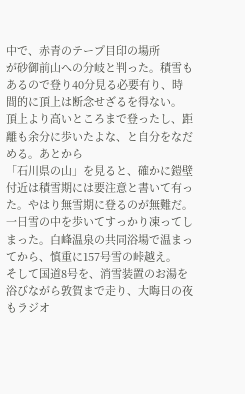中で、赤青のテープ目印の場所
が砂御前山への分岐と判った。積雪もあるので登り40分見る必要有り、時間的に頂上は断念せざるを得ない。
頂上より高いところまで登ったし、距離も余分に歩いたよな、と自分をなだめる。あとから
「石川県の山」を見ると、確かに鎧壁付近は積雪期には要注意と書いて有った。やはり無雪期に登るのが無難だ。
一日雪の中を歩いてすっかり凍ってしまった。白峰温泉の共同浴場で温まってから、慎重に157号雪の峠越え。
そして国道8号を、消雪装置のお湯を浴びながら敦賀まで走り、大晦日の夜もラジオ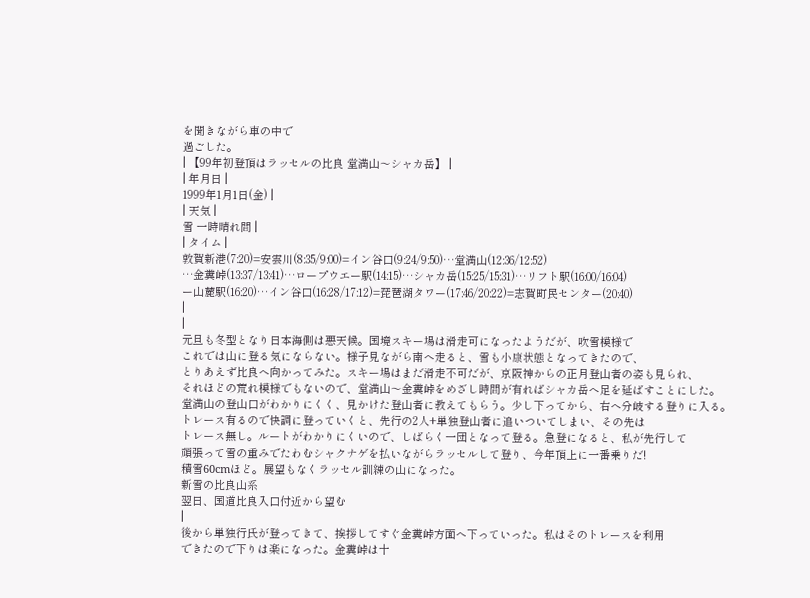を聞きながら車の中で
過ごした。
| 【99年初登頂はラッセルの比良 堂満山〜シャカ岳】 |
| 年月日 |
1999年1月1日(金) |
| 天気 |
雪 一時晴れ間 |
| タイム |
敦賀新港(7:20)=安雲川(8:35/9:00)=イン谷口(9:24/9:50)…堂満山(12:36/12:52)
…金糞峠(13:37/13:41)…ロープウエー駅(14:15)…シャカ岳(15:25/15:31)…リフト駅(16:00/16:04)
ー山麓駅(16:20)…イン谷口(16:28/17:12)=琵琶湖タワー(17:46/20:22)=志賀町民センター(20:40)
|
|
元旦も冬型となり日本海側は悪天候。国境スキー場は滑走可になったようだが、吹雪模様で
これでは山に登る気にならない。様子見ながら南へ走ると、雪も小康状態となってきたので、
とりあえず比良へ向かってみた。スキー場はまだ滑走不可だが、京阪神からの正月登山者の姿も見られ、
それほどの荒れ模様でもないので、堂満山〜金糞峠をめざし時間が有ればシャカ岳へ足を延ばすことにした。
堂満山の登山口がわかりにくく、見かけた登山者に教えてもらう。少し下ってから、右へ分岐する登りに入る。
トレース有るので快調に登っていくと、先行の2人+単独登山者に追いついてしまい、その先は
トレース無し。ルートがわかりにくいので、しばらく一団となって登る。急登になると、私が先行して
頑張って雪の重みでたわむシャクナゲを払いながらラッセルして登り、今年頂上に一番乗りだ!
積雪60cmほど。展望もなくラッセル訓練の山になった。
新雪の比良山系
翌日、国道比良入口付近から望む
|
後から単独行氏が登ってきて、挨拶してすぐ金糞峠方面へ下っていった。私はそのトレースを利用
できたので下りは楽になった。金糞峠は十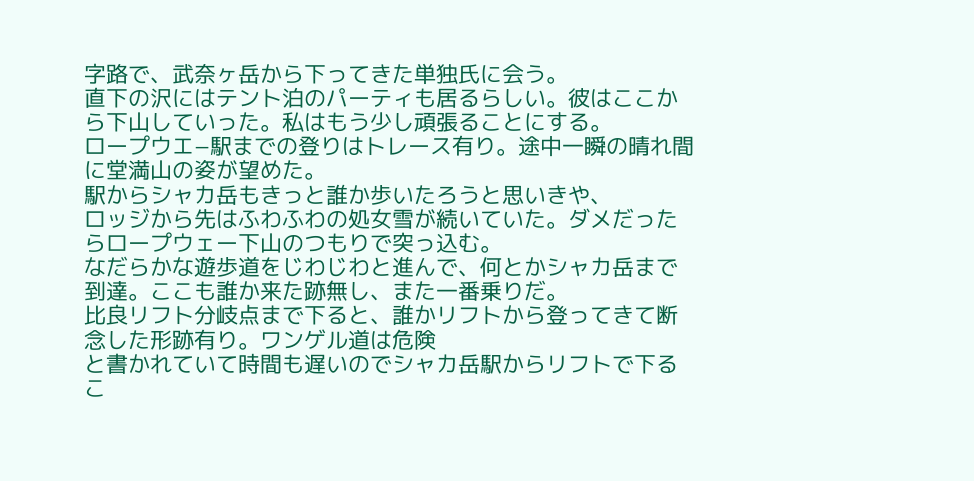字路で、武奈ヶ岳から下ってきた単独氏に会う。
直下の沢にはテント泊のパーティも居るらしい。彼はここから下山していった。私はもう少し頑張ることにする。
ロープウエ−駅までの登りはトレース有り。途中一瞬の晴れ間に堂満山の姿が望めた。
駅からシャカ岳もきっと誰か歩いたろうと思いきや、
ロッジから先はふわふわの処女雪が続いていた。ダメだったらロープウェー下山のつもりで突っ込む。
なだらかな遊歩道をじわじわと進んで、何とかシャカ岳まで到達。ここも誰か来た跡無し、また一番乗りだ。
比良リフト分岐点まで下ると、誰かリフトから登ってきて断念した形跡有り。ワンゲル道は危険
と書かれていて時間も遅いのでシャカ岳駅からリフトで下るこ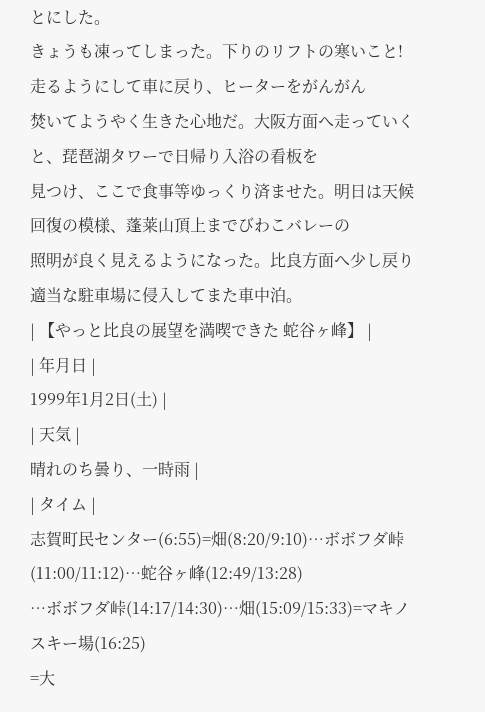とにした。
きょうも凍ってしまった。下りのリフトの寒いこと! 走るようにして車に戻り、ヒーターをがんがん
焚いてようやく生きた心地だ。大阪方面へ走っていくと、琵琶湖タワーで日帰り入浴の看板を
見つけ、ここで食事等ゆっくり済ませた。明日は天候回復の模様、蓬莱山頂上までびわこバレーの
照明が良く見えるようになった。比良方面へ少し戻り適当な駐車場に侵入してまた車中泊。
| 【やっと比良の展望を満喫できた 蛇谷ヶ峰】 |
| 年月日 |
1999年1月2日(土) |
| 天気 |
晴れのち曇り、一時雨 |
| タイム |
志賀町民センター(6:55)=畑(8:20/9:10)…ボボフダ峠(11:00/11:12)…蛇谷ヶ峰(12:49/13:28)
…ボボフダ峠(14:17/14:30)…畑(15:09/15:33)=マキノスキー場(16:25)
=大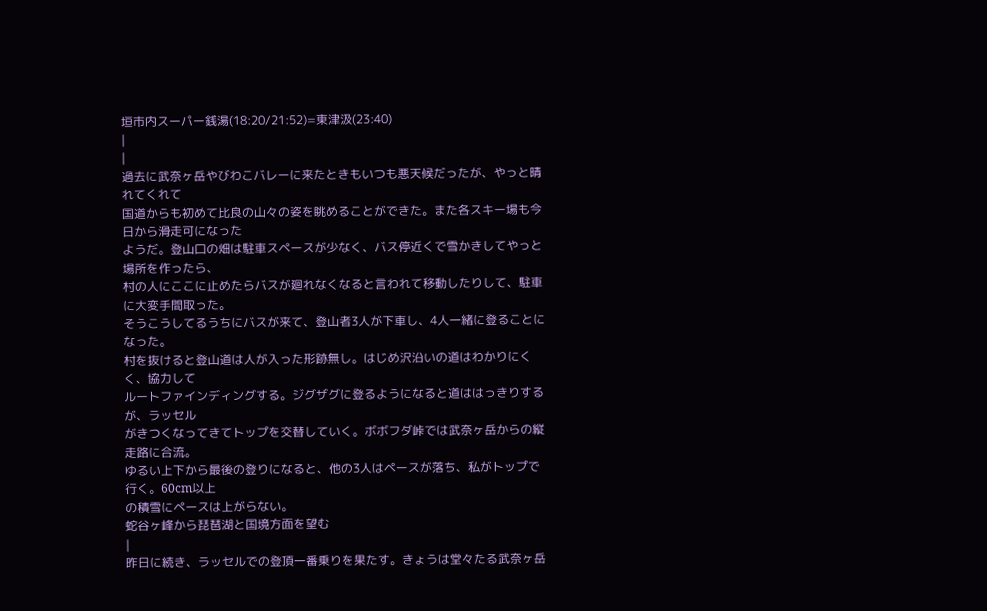垣市内スーパー銭湯(18:20/21:52)=東津汲(23:40)
|
|
過去に武奈ヶ岳やびわこバレーに来たときもいつも悪天候だったが、やっと晴れてくれて
国道からも初めて比良の山々の姿を眺めることができた。また各スキー場も今日から滑走可になった
ようだ。登山口の畑は駐車スペースが少なく、バス停近くで雪かきしてやっと場所を作ったら、
村の人にここに止めたらバスが廻れなくなると言われて移動したりして、駐車に大変手間取った。
そうこうしてるうちにバスが来て、登山者3人が下車し、4人一緒に登ることになった。
村を抜けると登山道は人が入った形跡無し。はじめ沢沿いの道はわかりにくく、協力して
ルートファインディングする。ジグザグに登るようになると道ははっきりするが、ラッセル
がきつくなってきてトップを交替していく。ボボフダ峠では武奈ヶ岳からの縦走路に合流。
ゆるい上下から最後の登りになると、他の3人はペースが落ち、私がトップで行く。60cm以上
の積雪にペースは上がらない。
蛇谷ヶ峰から琵琶湖と国境方面を望む
|
昨日に続き、ラッセルでの登頂一番乗りを果たす。きょうは堂々たる武奈ヶ岳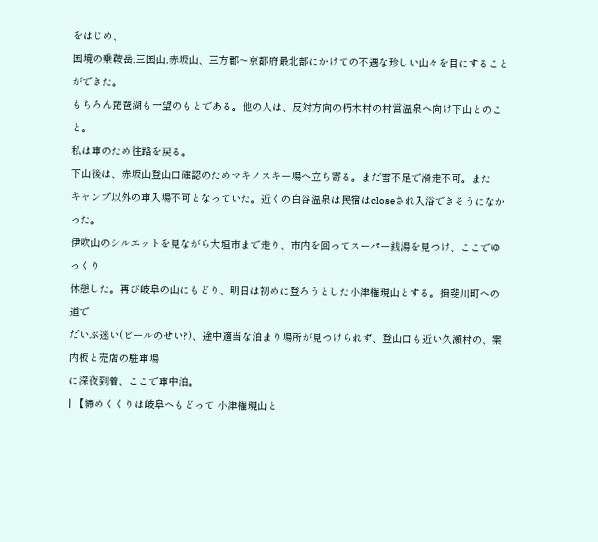をはじめ、
国境の乗鞍岳,三国山,赤坂山、三方郡〜京都府最北部にかけての不遇な珍しい山々を目にすることができた。
もちろん琵琶湖も一望のもとである。他の人は、反対方向の朽木村の村営温泉へ向け下山とのこと。
私は車のため往路を戻る。
下山後は、赤坂山登山口確認のためマキノスキー場へ立ち寄る。まだ雪不足で滑走不可。また
キャンプ以外の車入場不可となっていた。近くの白谷温泉は民宿はcloseされ入浴できそうになかった。
伊吹山のシルエットを見ながら大垣市まで走り、市内を回ってスーパー銭湯を見つけ、ここでゆっくり
休憩した。再び岐阜の山にもどり、明日は初めに登ろうとした小津権現山とする。揖斐川町への道で
だいぶ迷い(ビールのせい?)、途中適当な泊まり場所が見つけられず、登山口も近い久瀬村の、案内板と売店の駐車場
に深夜到着、ここで車中泊。
| 【締めくくりは岐阜へもどって 小津権現山と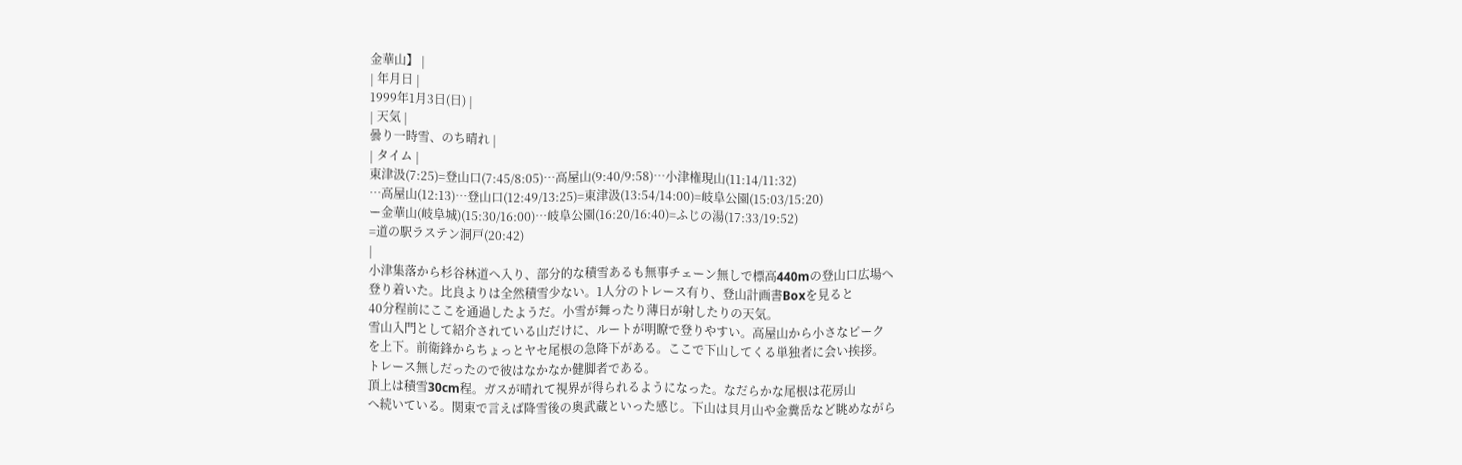金華山】 |
| 年月日 |
1999年1月3日(日) |
| 天気 |
曇り一時雪、のち晴れ |
| タイム |
東津汲(7:25)=登山口(7:45/8:05)…高屋山(9:40/9:58)…小津権現山(11:14/11:32)
…高屋山(12:13)…登山口(12:49/13:25)=東津汲(13:54/14:00)=岐阜公園(15:03/15:20)
ー金華山(岐阜城)(15:30/16:00)…岐阜公園(16:20/16:40)=ふじの湯(17:33/19:52)
=道の駅ラステン洞戸(20:42)
|
小津集落から杉谷林道へ入り、部分的な積雪あるも無事チェーン無しで標高440mの登山口広場へ
登り着いた。比良よりは全然積雪少ない。1人分のトレース有り、登山計画書Boxを見ると
40分程前にここを通過したようだ。小雪が舞ったり薄日が射したりの天気。
雪山入門として紹介されている山だけに、ルートが明瞭で登りやすい。高屋山から小さなピーク
を上下。前衛鋒からちょっとヤセ尾根の急降下がある。ここで下山してくる単独者に会い挨拶。
トレース無しだったので彼はなかなか健脚者である。
頂上は積雪30cm程。ガスが晴れて視界が得られるようになった。なだらかな尾根は花房山
へ続いている。関東で言えば降雪後の奥武蔵といった感じ。下山は貝月山や金糞岳など眺めながら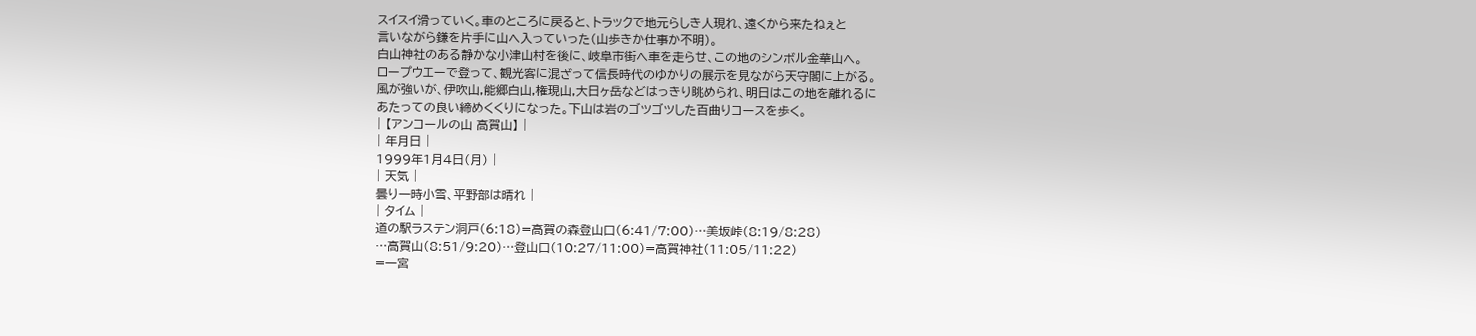スイスイ滑っていく。車のところに戻ると、トラックで地元らしき人現れ、遠くから来たねぇと
言いながら鎌を片手に山へ入っていった(山歩きか仕事か不明)。
白山神社のある静かな小津山村を後に、岐阜市街へ車を走らせ、この地のシンボル金華山へ。
ロープウエーで登って、観光客に混ざって信長時代のゆかりの展示を見ながら天守閣に上がる。
風が強いが、伊吹山,能郷白山,権現山,大日ヶ岳などはっきり眺められ、明日はこの地を離れるに
あたっての良い締めくくりになった。下山は岩のゴツゴツした百曲りコースを歩く。
| 【アンコールの山 高賀山】 |
| 年月日 |
1999年1月4日(月) |
| 天気 |
曇り一時小雪、平野部は晴れ |
| タイム |
道の駅ラステン洞戸(6:18)=高賀の森登山口(6:41/7:00)…美坂峠(8:19/8:28)
…高賀山(8:51/9:20)…登山口(10:27/11:00)=高賀神社(11:05/11:22)
=一宮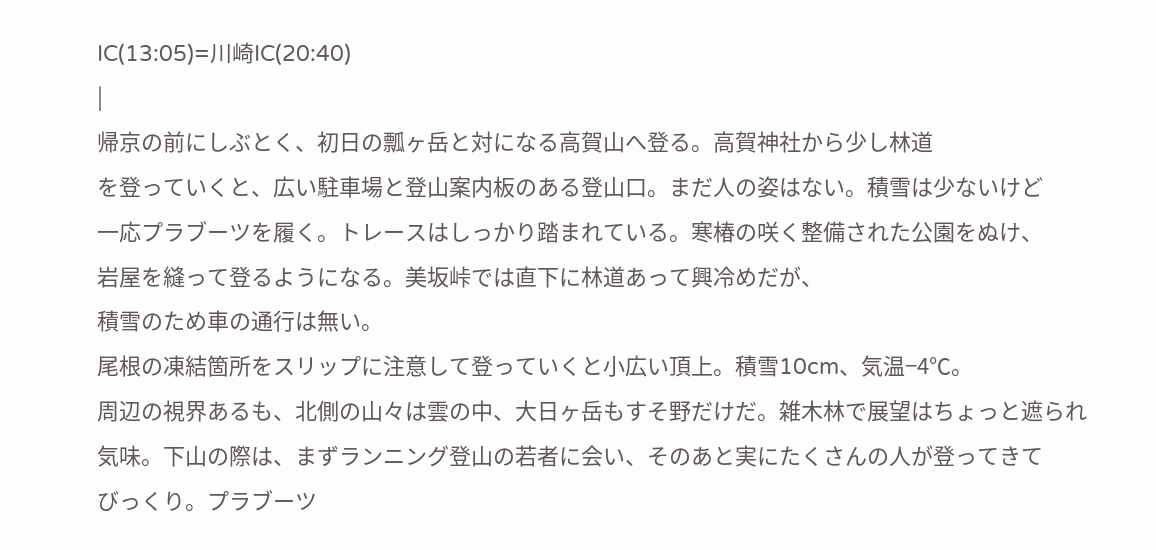IC(13:05)=川崎IC(20:40)
|
帰京の前にしぶとく、初日の瓢ヶ岳と対になる高賀山へ登る。高賀神社から少し林道
を登っていくと、広い駐車場と登山案内板のある登山口。まだ人の姿はない。積雪は少ないけど
一応プラブーツを履く。トレースはしっかり踏まれている。寒椿の咲く整備された公園をぬけ、
岩屋を縫って登るようになる。美坂峠では直下に林道あって興冷めだが、
積雪のため車の通行は無い。
尾根の凍結箇所をスリップに注意して登っていくと小広い頂上。積雪10cm、気温−4℃。
周辺の視界あるも、北側の山々は雲の中、大日ヶ岳もすそ野だけだ。雑木林で展望はちょっと遮られ
気味。下山の際は、まずランニング登山の若者に会い、そのあと実にたくさんの人が登ってきて
びっくり。プラブーツ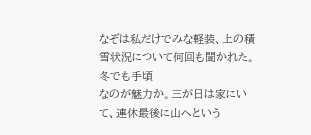なぞは私だけでみな軽装、上の積雪状況について何回も聞かれた。冬でも手頃
なのが魅力か。三が日は家にいて、連休最後に山へという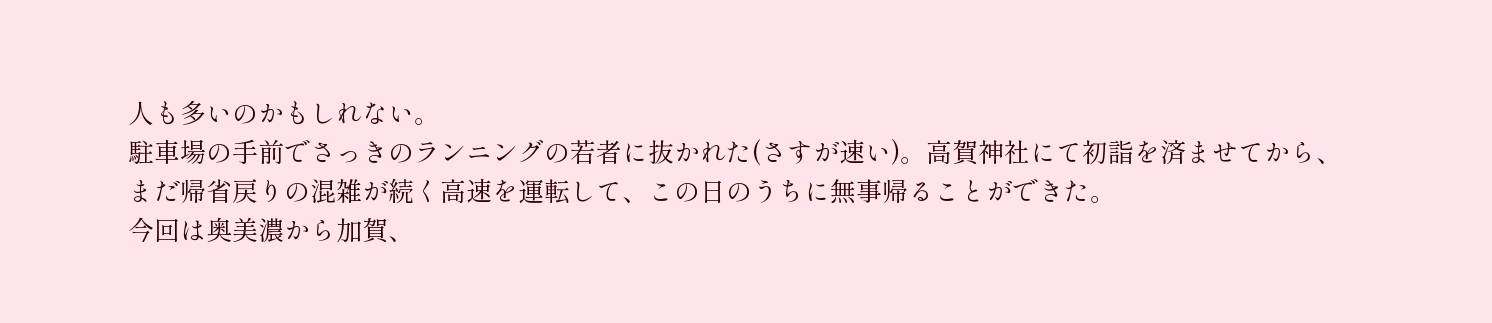人も多いのかもしれない。
駐車場の手前でさっきのランニングの若者に抜かれた(さすが速い)。高賀神社にて初詣を済ませてから、
まだ帰省戻りの混雑が続く高速を運転して、この日のうちに無事帰ることができた。
今回は奥美濃から加賀、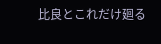比良とこれだけ廻る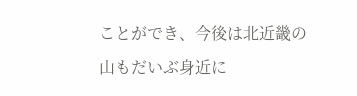ことができ、今後は北近畿の山もだいぶ身近に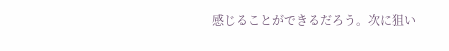感じることができるだろう。次に狙い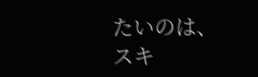たいのは、スキ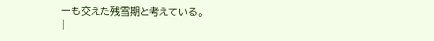ーも交えた残雪期と考えている。
|